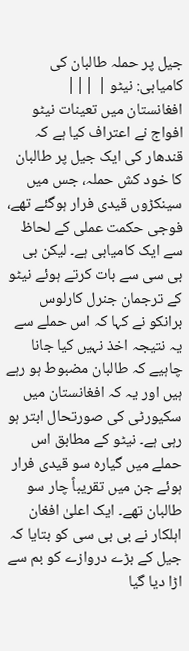جیل پر حملہ طالبان کی کامیابی: نیٹو | |||
افغانستان میں تعینات نیٹو افواج نے اعتراف کیا ہے کہ قندھار کی ایک جیل پر طالبان کا خود کش حملہ، جس میں سینکڑوں قیدی فرار ہوگئے تھے، فوجی حکمت عملی کے لحاظ سے ایک کامیابی ہے۔ لیکن بی بی سی سے بات کرتے ہوئے نیٹو کے ترجمان جنرل کارلوس برانکو نے کہا کہ اس حملے سے یہ نتیجہ اخذ نہیں کیا جانا چاہیے کہ طالبان مضبوط ہو رہے ہیں اور یہ کہ افغانستان میں سکیورٹی کی صورتحال ابتر ہو رہی ہے۔ نیٹو کے مطابق اس حملے میں گیارہ سو قیدی فرار ہوئے جن میں تقریباً چار سو طالبان تھے۔ ایک اعلیٰ افغان اہلکار نے بی بی سی کو بتایا کہ جیل کے بڑے دروازے کو بم سے اڑا دیا گیا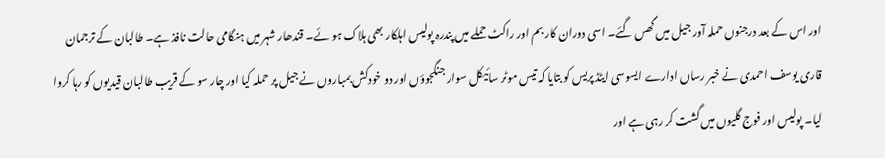اور اس کے بعد درجنوں حملہ آور جیل میں گھس گئے۔ اسی دوران کار بم اور راکٹ حملے میں پندرہ پولیس اہلکار بھی ہلاک ہو ئے۔ قندھار شہر میں ہنگامی حالت نافذ ہے۔ طالبان کے ترجمان قاری یوسف احمدی نے خبر رساں ادارے ایسوسی ایٹڈ پریس کو بتایا کہ تیس موٹر سائیکل سوار جنگجوؤں اور دو خودکش بمباروں نے جیل پر حملہ کیا اور چار سو کے قریب طالبان قیدیوں کو رہا کروا لیا۔ پولیس اور فوج گلیوں میں گشت کر رہی ہے اور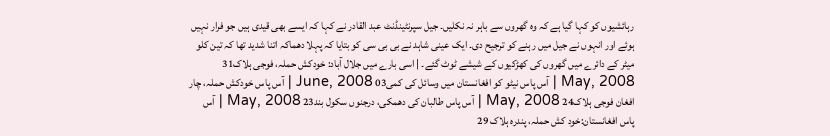رہائشیوں کو کہا گیا ہے کہ وہ گھروں سے باہر نہ نکلیں۔ جیل سپرنٹینڈنٹ عبد القادر نے کہا کہ ایسے بھی قیدی ہیں جو فرار نہیں ہوئے اور انہوں نے جیل میں رہنے کو ترجیح دی۔ ایک عینی شاہد نے بی بی سی کو بتایا کہ پہلا دھماکہ اتنا شدید تھا کہ تین کلو میٹر کے دائرے میں گھروں کی کھڑکیوں کے شیشے ٹوٹ گئے۔ | اسی بارے میں جلال آباد: خودکش حملہ، فوجی ہلاک31 May, 2008 | آس پاس نیٹو کو افغانستان میں وسائل کی کمی03 June, 2008 | آس پاس خودکش حملہ، چار افغان فوجی ہلاک24 May, 2008 | آس پاس طالبان کی دھمکی، درجنوں سکول بند23 May, 2008 | آس پاس افغانستان:خود کش حملہ، پندرہ ہلاک 29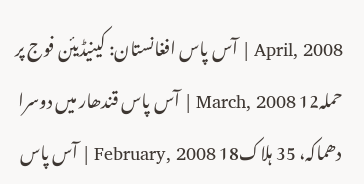April, 2008 | آس پاس افغانستان: کینیڈیئن فوج پر حملہ12 March, 2008 | آس پاس قندھار میں دوسرا دھماکہ، 35 ہلاک18 February, 2008 | آس پاس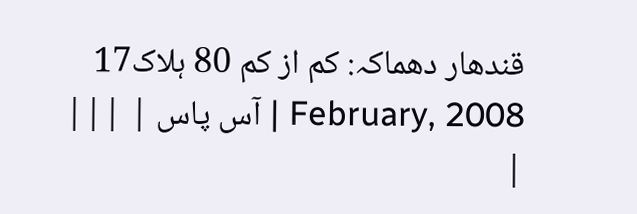قندھار دھماکہ: کم از کم 80 ہلاک17 February, 2008 | آس پاس | |||
|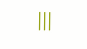|||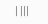| |||